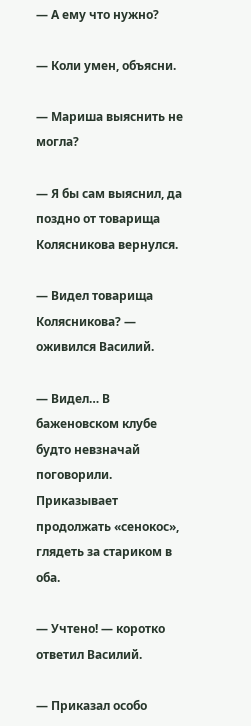— А ему что нужно?

— Коли умен, объясни.

— Мариша выяснить не могла?

— Я бы сам выяснил, да поздно от товарища Колясникова вернулся.

— Видел товарища Колясникова? — оживился Василий.

— Видел… В баженовском клубе будто невзначай поговорили. Приказывает продолжать «сенокос», глядеть за стариком в оба.

— Учтено! — коротко ответил Василий.

— Приказал особо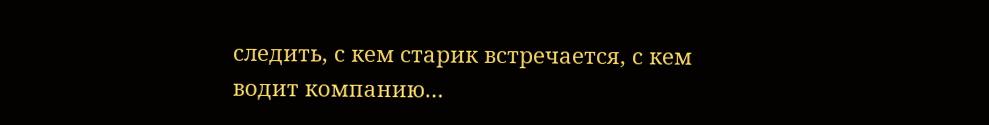следить, с кем старик встречается, с кем водит компанию…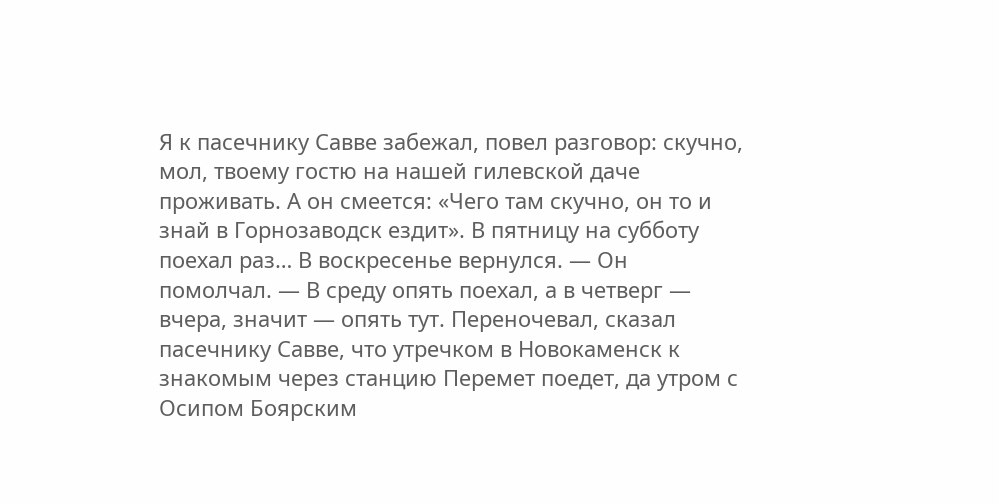Я к пасечнику Савве забежал, повел разговор: скучно, мол, твоему гостю на нашей гилевской даче проживать. А он смеется: «Чего там скучно, он то и знай в Горнозаводск ездит». В пятницу на субботу поехал раз… В воскресенье вернулся. — Он помолчал. — В среду опять поехал, а в четверг — вчера, значит — опять тут. Переночевал, сказал пасечнику Савве, что утречком в Новокаменск к знакомым через станцию Перемет поедет, да утром с Осипом Боярским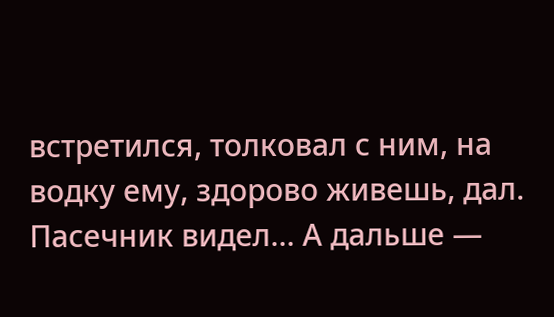встретился, толковал с ним, на водку ему, здорово живешь, дал. Пасечник видел… А дальше —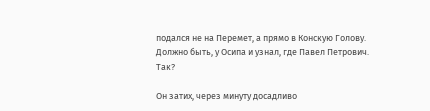подался не на Перемет, а прямо в Конскую Голову. Должно быть, у Осипа и узнал, где Павел Петрович. Так?

Он затих, через минуту досадливо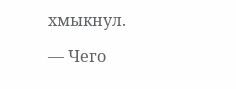хмыкнул.

— Чего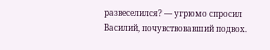развеселился? — угрюмо спросил Василий, почувствовавший подвох.